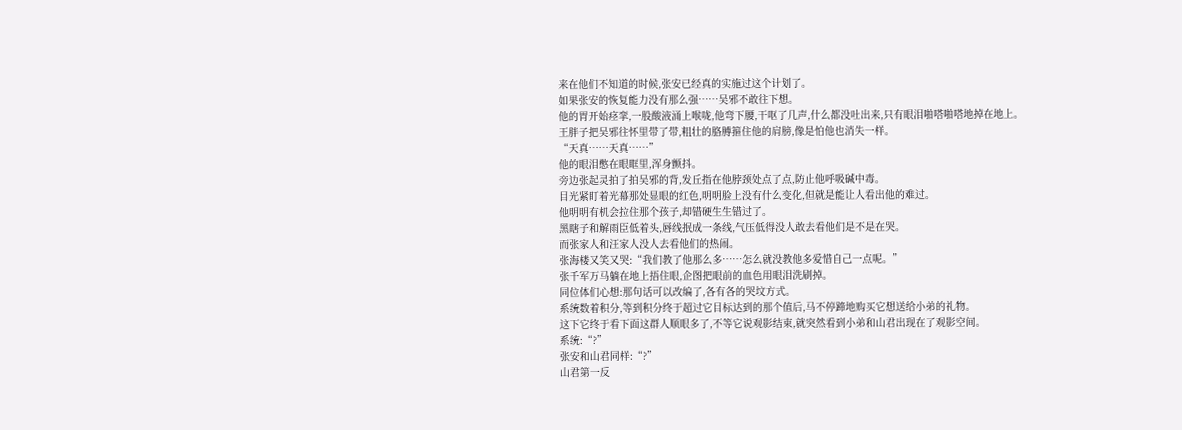来在他们不知道的时候,张安已经真的实施过这个计划了。
如果张安的恢复能力没有那么强……吴邪不敢往下想。
他的胃开始痉挛,一股酸液涌上喉咙,他弯下腰,干呕了几声,什么都没吐出来,只有眼泪啪嗒啪嗒地掉在地上。
王胖子把吴邪往怀里带了带,粗壮的胳膊箍住他的肩膀,像是怕他也消失一样。
“天真……天真……”
他的眼泪憋在眼眶里,浑身颤抖。
旁边张起灵拍了拍吴邪的背,发丘指在他脖颈处点了点,防止他呼吸碱中毒。
目光紧盯着光幕那处显眼的红色,明明脸上没有什么变化,但就是能让人看出他的难过。
他明明有机会拉住那个孩子,却错硬生生错过了。
黑瞎子和解雨臣低着头,唇线抿成一条线,气压低得没人敢去看他们是不是在哭。
而张家人和汪家人没人去看他们的热闹。
张海楼又笑又哭:“我们教了他那么多……怎么就没教他多爱惜自己一点呢。”
张千军万马躺在地上捂住眼,企图把眼前的血色用眼泪洗刷掉。
同位体们心想:那句话可以改编了,各有各的哭坟方式。
系统数着积分,等到积分终于超过它目标达到的那个值后,马不停蹄地购买它想送给小弟的礼物。
这下它终于看下面这群人顺眼多了,不等它说观影结束,就突然看到小弟和山君出现在了观影空间。
系统:“?”
张安和山君同样:“?”
山君第一反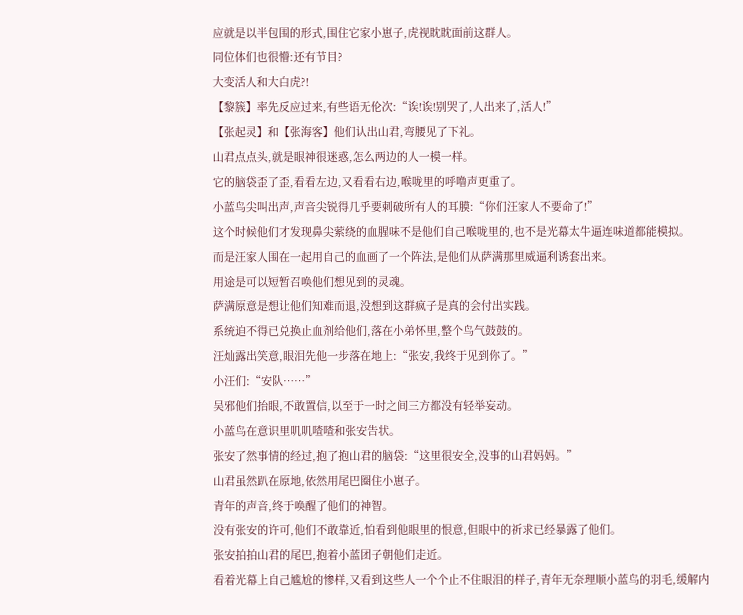应就是以半包围的形式,围住它家小崽子,虎视眈眈面前这群人。
同位体们也很懵:还有节目?
大变活人和大白虎?!
【黎簇】率先反应过来,有些语无伦次:“诶!诶!别哭了,人出来了,活人!”
【张起灵】和【张海客】他们认出山君,弯腰见了下礼。
山君点点头,就是眼神很迷惑,怎么两边的人一模一样。
它的脑袋歪了歪,看看左边,又看看右边,喉咙里的呼噜声更重了。
小蓝鸟尖叫出声,声音尖锐得几乎要刺破所有人的耳膜:“你们汪家人不要命了!”
这个时候他们才发现鼻尖萦绕的血腥味不是他们自己喉咙里的,也不是光幕太牛逼连味道都能模拟。
而是汪家人围在一起用自己的血画了一个阵法,是他们从萨满那里威逼利诱套出来。
用途是可以短暂召唤他们想见到的灵魂。
萨满原意是想让他们知难而退,没想到这群疯子是真的会付出实践。
系统迫不得已兑换止血剂给他们,落在小弟怀里,整个鸟气鼓鼓的。
汪灿露出笑意,眼泪先他一步落在地上:“张安,我终于见到你了。”
小汪们:“安队……”
吴邪他们抬眼,不敢置信,以至于一时之间三方都没有轻举妄动。
小蓝鸟在意识里叽叽喳喳和张安告状。
张安了然事情的经过,抱了抱山君的脑袋:“这里很安全,没事的山君妈妈。”
山君虽然趴在原地,依然用尾巴圈住小崽子。
青年的声音,终于唤醒了他们的神智。
没有张安的许可,他们不敢靠近,怕看到他眼里的恨意,但眼中的祈求已经暴露了他们。
张安拍拍山君的尾巴,抱着小蓝团子朝他们走近。
看着光幕上自己尴尬的惨样,又看到这些人一个个止不住眼泪的样子,青年无奈理顺小蓝鸟的羽毛,缓解内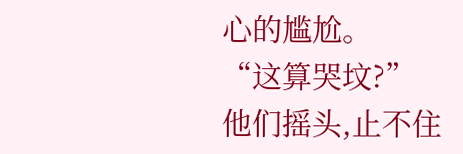心的尴尬。
“这算哭坟?”
他们摇头,止不住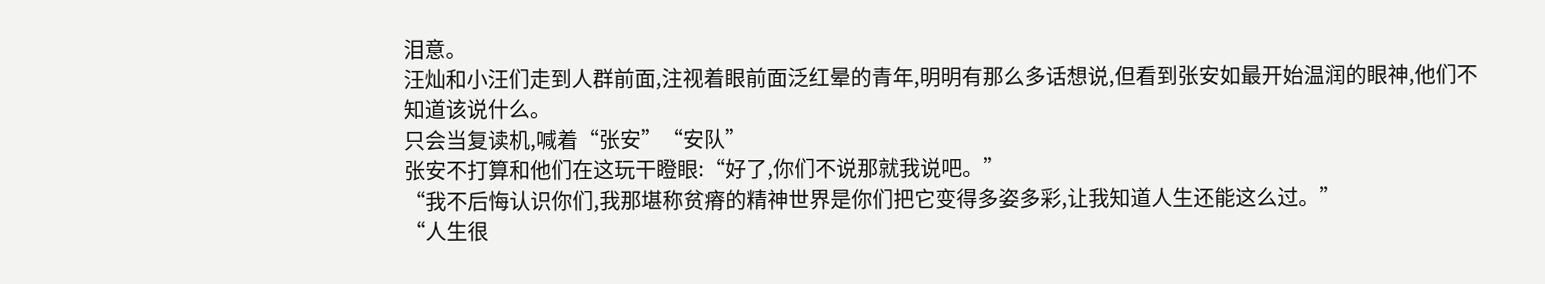泪意。
汪灿和小汪们走到人群前面,注视着眼前面泛红晕的青年,明明有那么多话想说,但看到张安如最开始温润的眼神,他们不知道该说什么。
只会当复读机,喊着“张安”“安队”
张安不打算和他们在这玩干瞪眼:“好了,你们不说那就我说吧。”
“我不后悔认识你们,我那堪称贫瘠的精神世界是你们把它变得多姿多彩,让我知道人生还能这么过。”
“人生很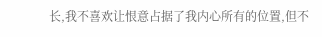长,我不喜欢让恨意占据了我内心所有的位置,但不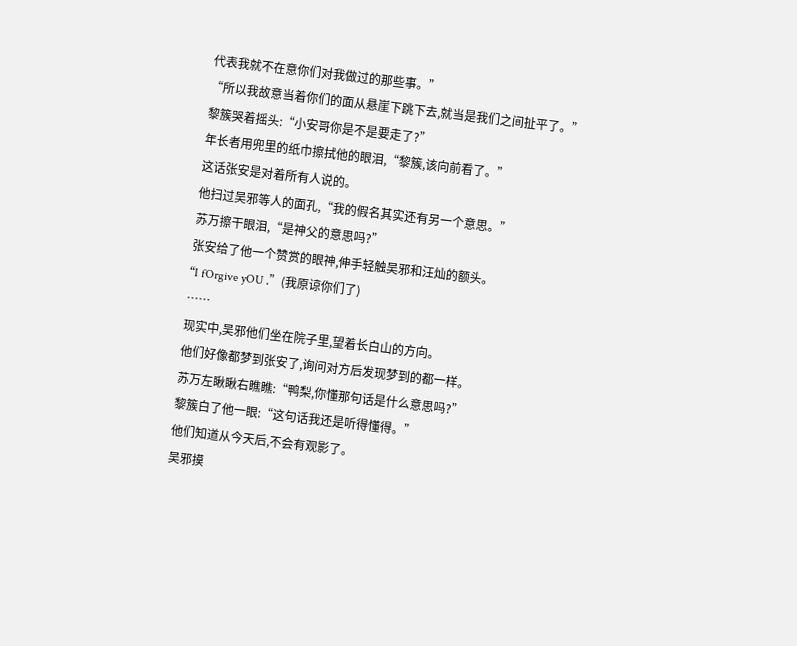代表我就不在意你们对我做过的那些事。”
“所以我故意当着你们的面从悬崖下跳下去,就当是我们之间扯平了。”
黎簇哭着摇头:“小安哥你是不是要走了?”
年长者用兜里的纸巾擦拭他的眼泪,“黎簇,该向前看了。”
这话张安是对着所有人说的。
他扫过吴邪等人的面孔,“我的假名其实还有另一个意思。”
苏万擦干眼泪,“是神父的意思吗?”
张安给了他一个赞赏的眼神,伸手轻触吴邪和汪灿的额头。
“I fOrgive yOU .”(我原谅你们了)
……
现实中,吴邪他们坐在院子里,望着长白山的方向。
他们好像都梦到张安了,询问对方后发现梦到的都一样。
苏万左瞅瞅右瞧瞧:“鸭梨,你懂那句话是什么意思吗?”
黎簇白了他一眼:“这句话我还是听得懂得。”
他们知道从今天后,不会有观影了。
吴邪摸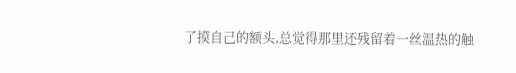了摸自己的额头,总觉得那里还残留着一丝温热的触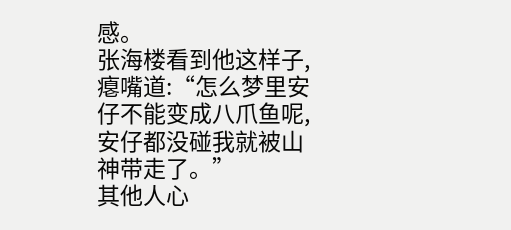感。
张海楼看到他这样子,瘪嘴道:“怎么梦里安仔不能变成八爪鱼呢,安仔都没碰我就被山神带走了。”
其他人心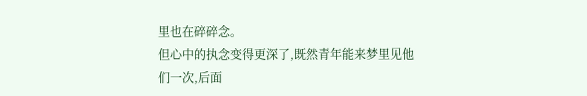里也在碎碎念。
但心中的执念变得更深了,既然青年能来梦里见他们一次,后面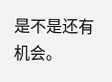是不是还有机会。